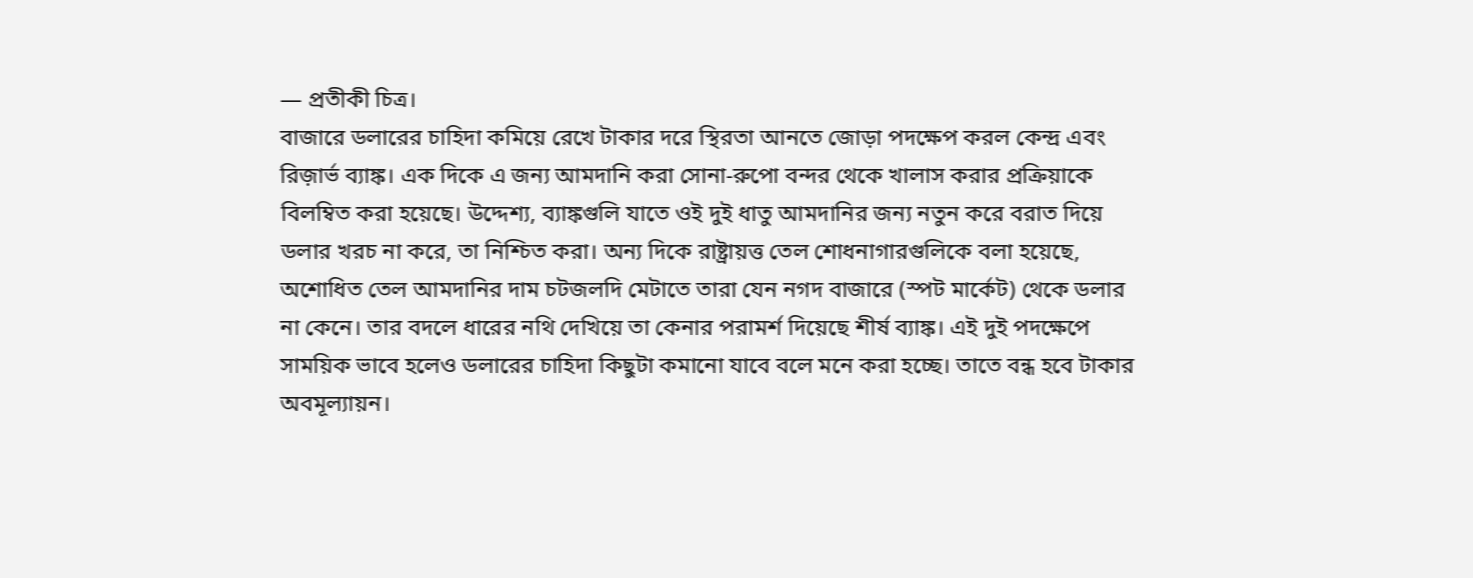— প্রতীকী চিত্র।
বাজারে ডলারের চাহিদা কমিয়ে রেখে টাকার দরে স্থিরতা আনতে জোড়া পদক্ষেপ করল কেন্দ্র এবং রিজ়ার্ভ ব্যাঙ্ক। এক দিকে এ জন্য আমদানি করা সোনা-রুপো বন্দর থেকে খালাস করার প্রক্রিয়াকে বিলম্বিত করা হয়েছে। উদ্দেশ্য, ব্যাঙ্কগুলি যাতে ওই দুই ধাতু আমদানির জন্য নতুন করে বরাত দিয়ে ডলার খরচ না করে, তা নিশ্চিত করা। অন্য দিকে রাষ্ট্রায়ত্ত তেল শোধনাগারগুলিকে বলা হয়েছে, অশোধিত তেল আমদানির দাম চটজলদি মেটাতে তারা যেন নগদ বাজারে (স্পট মার্কেট) থেকে ডলার না কেনে। তার বদলে ধারের নথি দেখিয়ে তা কেনার পরামর্শ দিয়েছে শীর্ষ ব্যাঙ্ক। এই দুই পদক্ষেপে সাময়িক ভাবে হলেও ডলারের চাহিদা কিছুটা কমানো যাবে বলে মনে করা হচ্ছে। তাতে বন্ধ হবে টাকার অবমূল্যায়ন।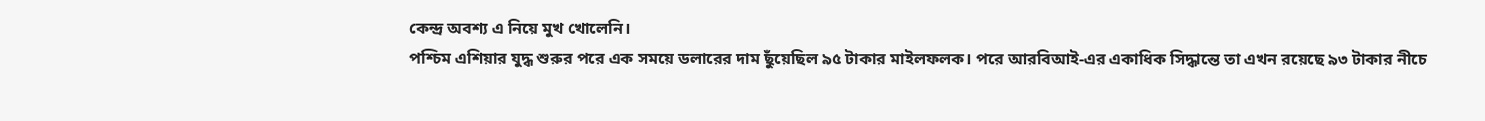কেন্দ্র অবশ্য এ নিয়ে মুখ খোলেনি।
পশ্চিম এশিয়ার যুদ্ধ শুরুর পরে এক সময়ে ডলারের দাম ছুঁয়েছিল ৯৫ টাকার মাইলফলক। পরে আরবিআই-এর একাধিক সিদ্ধান্তে তা এখন রয়েছে ৯৩ টাকার নীচে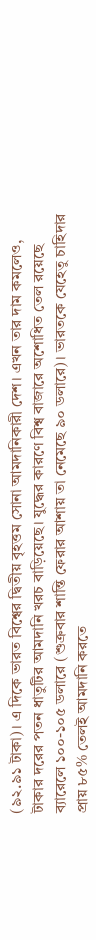(৯২.৯১ টাকা)। এ দিকে ভারত বিশ্বের দ্বিতীয় বৃহত্তম সোনা আমদানিকারী দেশ। এখন তার দাম কমলেও, টাকার দরের পতন ধাতুটির আমদানি খরচ বাড়িয়েছে। যুদ্ধের কারণে বিশ্ব বাজারে অশোধিত তেল রয়েছে ব্যারেলে ১০০-১০৫ ডলারে (শুক্রবার শান্তি ফেরার আশায় তা নেমেছে ৯০ ডলারে)। ভারতকে যেহেতু চাহিদার প্রায় ৮৫% তেলই আমদানি করতে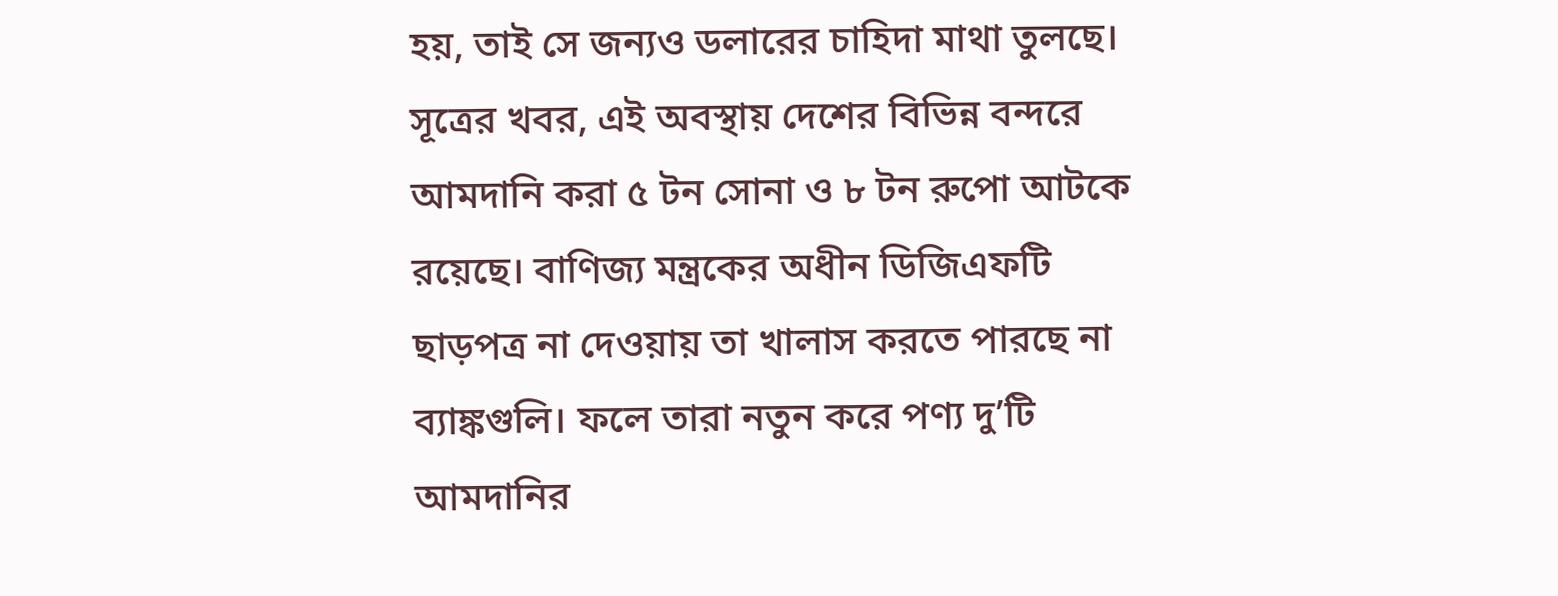হয়, তাই সে জন্যও ডলারের চাহিদা মাথা তুলছে।
সূত্রের খবর, এই অবস্থায় দেশের বিভিন্ন বন্দরে আমদানি করা ৫ টন সোনা ও ৮ টন রুপো আটকে রয়েছে। বাণিজ্য মন্ত্রকের অধীন ডিজিএফটি ছাড়পত্র না দেওয়ায় তা খালাস করতে পারছে না ব্যাঙ্কগুলি। ফলে তারা নতুন করে পণ্য দু’টি আমদানির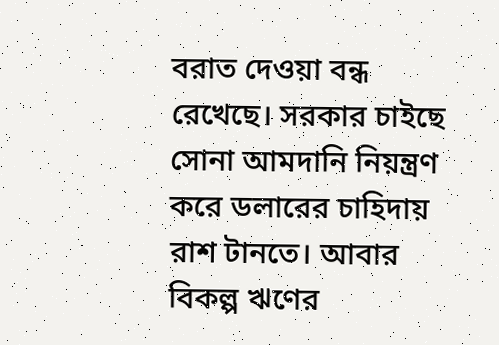বরাত দেওয়া বন্ধ রেখেছে। সরকার চাইছে সোনা আমদানি নিয়ন্ত্রণ করে ডলারের চাহিদায় রাশ টানতে। আবার বিকল্প ঋণের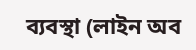ব্যবস্থা (লাইন অব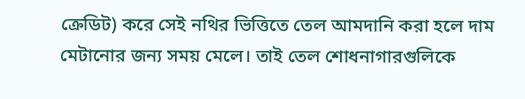ক্রেডিট) করে সেই নথির ভিত্তিতে তেল আমদানি করা হলে দাম মেটানোর জন্য সময় মেলে। তাই তেল শোধনাগারগুলিকে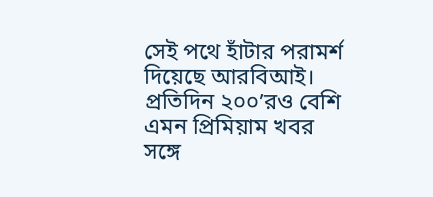সেই পথে হাঁটার পরামর্শ দিয়েছে আরবিআই।
প্রতিদিন ২০০’রও বেশি এমন প্রিমিয়াম খবর
সঙ্গে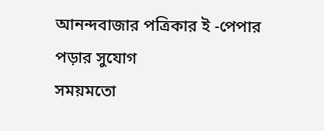আনন্দবাজার পত্রিকার ই -পেপার পড়ার সুযোগ
সময়মতো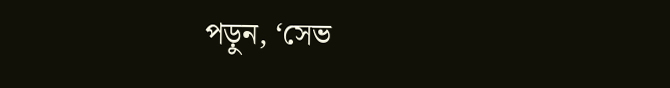পড়ুন, ‘সেভ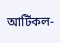আর্টিকল-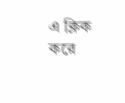এ ক্লিক করে